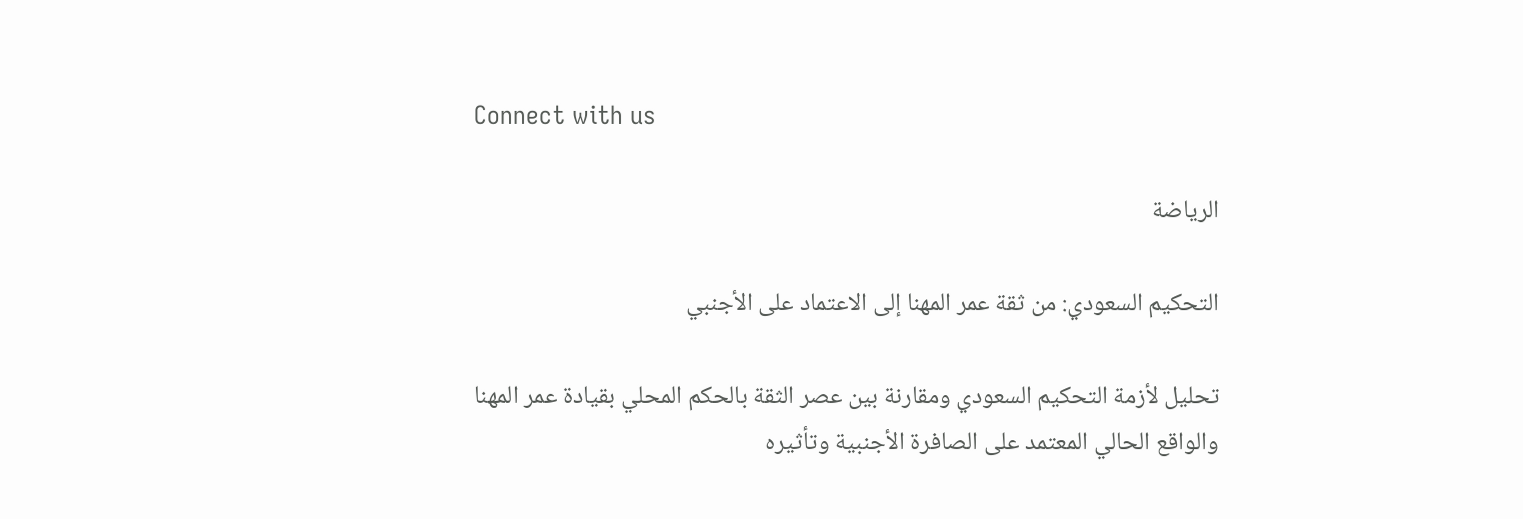Connect with us

الرياضة

التحكيم السعودي: من ثقة عمر المهنا إلى الاعتماد على الأجنبي

تحليل لأزمة التحكيم السعودي ومقارنة بين عصر الثقة بالحكم المحلي بقيادة عمر المهنا والواقع الحالي المعتمد على الصافرة الأجنبية وتأثيره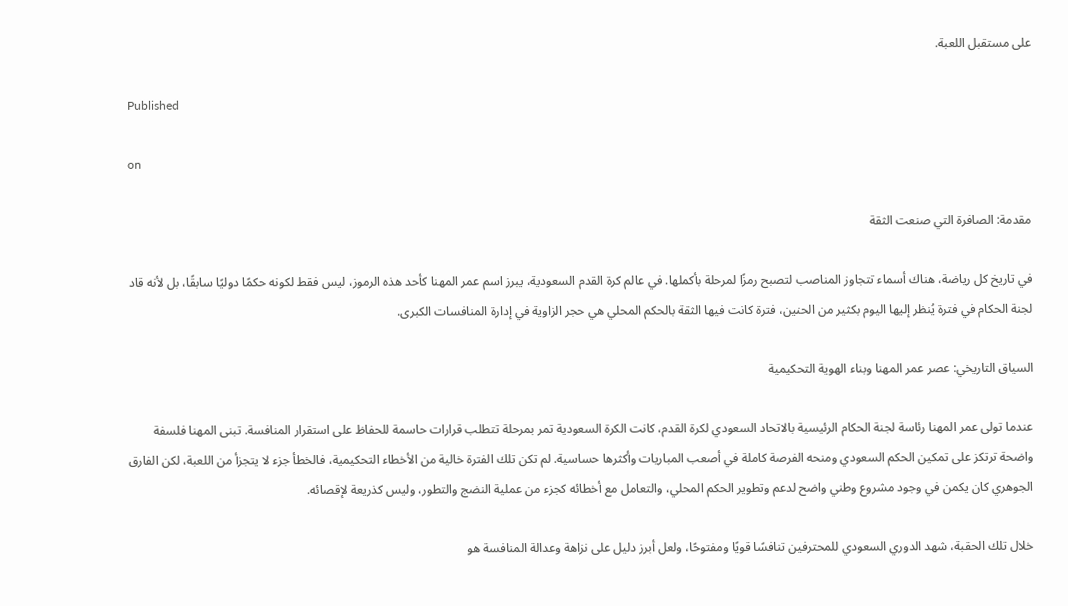على مستقبل اللعبة.

Published

on

مقدمة: الصافرة التي صنعت الثقة

في تاريخ كل رياضة، هناك أسماء تتجاوز المناصب لتصبح رمزًا لمرحلة بأكملها. في عالم كرة القدم السعودية، يبرز اسم عمر المهنا كأحد هذه الرموز، ليس فقط لكونه حكمًا دوليًا سابقًا، بل لأنه قاد لجنة الحكام في فترة يُنظر إليها اليوم بكثير من الحنين، فترة كانت فيها الثقة بالحكم المحلي هي حجر الزاوية في إدارة المنافسات الكبرى.

السياق التاريخي: عصر عمر المهنا وبناء الهوية التحكيمية

عندما تولى عمر المهنا رئاسة لجنة الحكام الرئيسية بالاتحاد السعودي لكرة القدم، كانت الكرة السعودية تمر بمرحلة تتطلب قرارات حاسمة للحفاظ على استقرار المنافسة. تبنى المهنا فلسفة واضحة ترتكز على تمكين الحكم السعودي ومنحه الفرصة كاملة في أصعب المباريات وأكثرها حساسية. لم تكن تلك الفترة خالية من الأخطاء التحكيمية، فالخطأ جزء لا يتجزأ من اللعبة، لكن الفارق الجوهري كان يكمن في وجود مشروع وطني واضح لدعم وتطوير الحكم المحلي، والتعامل مع أخطائه كجزء من عملية النضج والتطور، وليس كذريعة لإقصائه.

خلال تلك الحقبة، شهد الدوري السعودي للمحترفين تنافسًا قويًا ومفتوحًا، ولعل أبرز دليل على نزاهة وعدالة المنافسة هو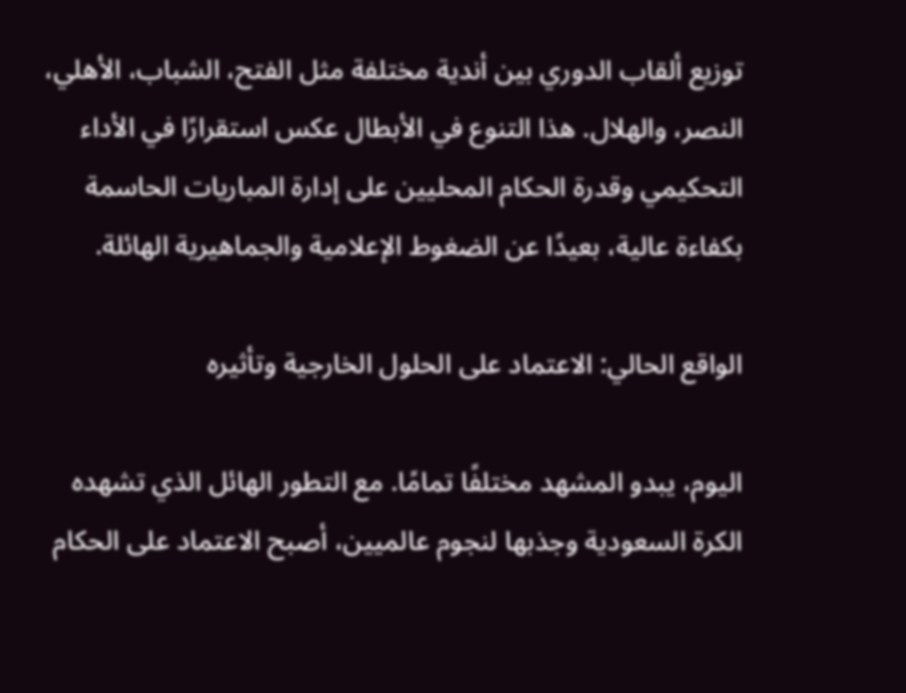توزيع ألقاب الدوري بين أندية مختلفة مثل الفتح، الشباب، الأهلي، النصر، والهلال. هذا التنوع في الأبطال عكس استقرارًا في الأداء التحكيمي وقدرة الحكام المحليين على إدارة المباريات الحاسمة بكفاءة عالية، بعيدًا عن الضغوط الإعلامية والجماهيرية الهائلة.

الواقع الحالي: الاعتماد على الحلول الخارجية وتأثيره

اليوم، يبدو المشهد مختلفًا تمامًا. مع التطور الهائل الذي تشهده الكرة السعودية وجذبها لنجوم عالميين، أصبح الاعتماد على الحكام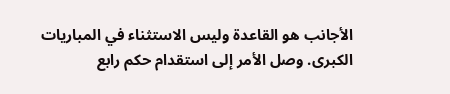الأجانب هو القاعدة وليس الاستثناء في المباريات الكبرى. وصل الأمر إلى استقدام حكم رابع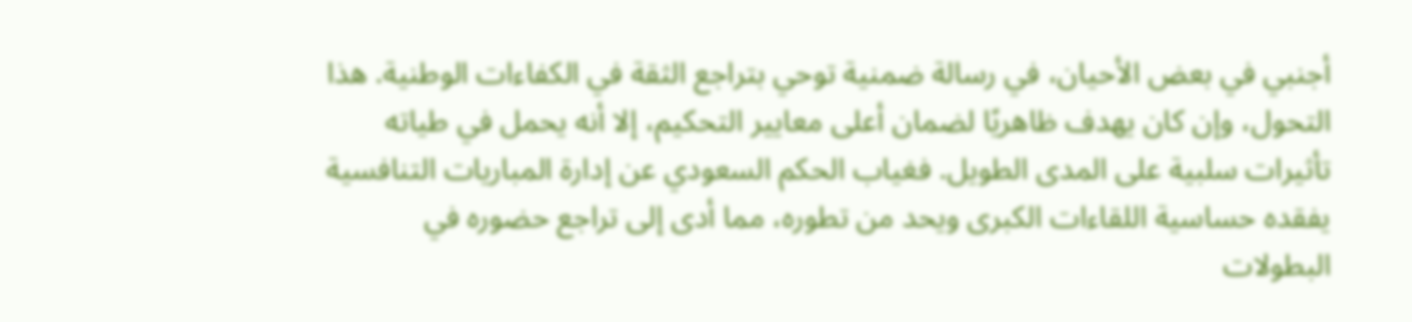أجنبي في بعض الأحيان، في رسالة ضمنية توحي بتراجع الثقة في الكفاءات الوطنية. هذا التحول، وإن كان يهدف ظاهريًا لضمان أعلى معايير التحكيم، إلا أنه يحمل في طياته تأثيرات سلبية على المدى الطويل. فغياب الحكم السعودي عن إدارة المباريات التنافسية يفقده حساسية اللقاءات الكبرى ويحد من تطوره، مما أدى إلى تراجع حضوره في البطولات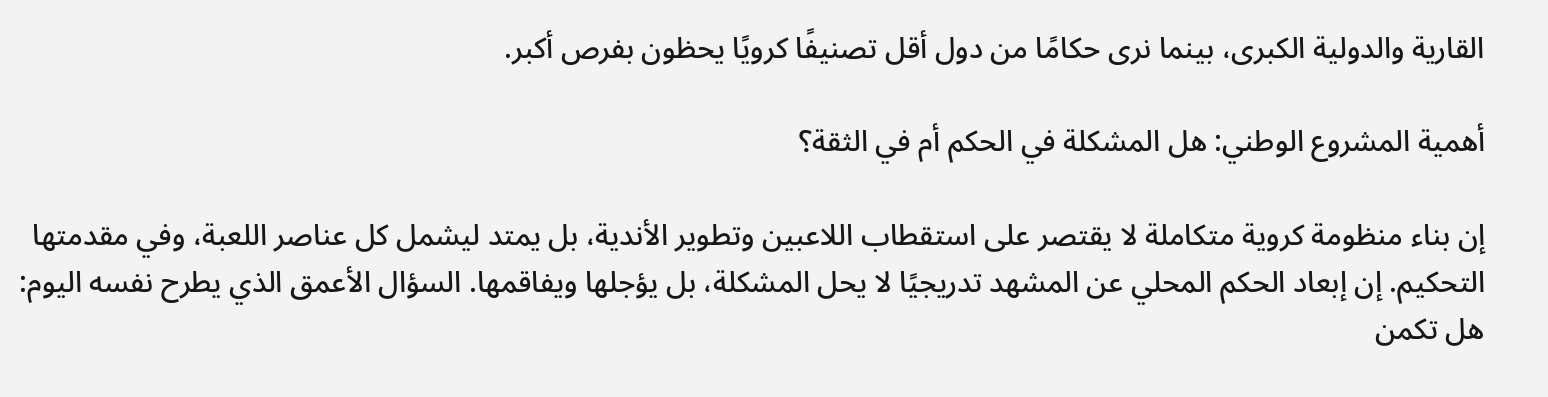القارية والدولية الكبرى، بينما نرى حكامًا من دول أقل تصنيفًا كرويًا يحظون بفرص أكبر.

أهمية المشروع الوطني: هل المشكلة في الحكم أم في الثقة؟

إن بناء منظومة كروية متكاملة لا يقتصر على استقطاب اللاعبين وتطوير الأندية، بل يمتد ليشمل كل عناصر اللعبة، وفي مقدمتها التحكيم. إن إبعاد الحكم المحلي عن المشهد تدريجيًا لا يحل المشكلة، بل يؤجلها ويفاقمها. السؤال الأعمق الذي يطرح نفسه اليوم: هل تكمن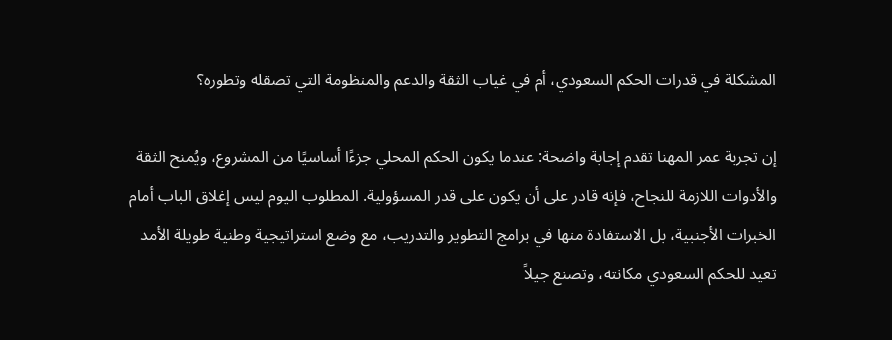المشكلة في قدرات الحكم السعودي، أم في غياب الثقة والدعم والمنظومة التي تصقله وتطوره؟

إن تجربة عمر المهنا تقدم إجابة واضحة: عندما يكون الحكم المحلي جزءًا أساسيًا من المشروع، ويُمنح الثقة والأدوات اللازمة للنجاح، فإنه قادر على أن يكون على قدر المسؤولية. المطلوب اليوم ليس إغلاق الباب أمام الخبرات الأجنبية، بل الاستفادة منها في برامج التطوير والتدريب، مع وضع استراتيجية وطنية طويلة الأمد تعيد للحكم السعودي مكانته، وتصنع جيلاً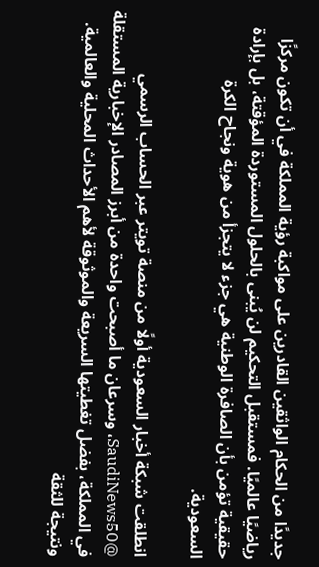جديدًا من الحكام الواثقين القادرين على مواكبة رؤية المملكة في أن تكون مركزًا رياضيًا عالميًا. فمستقبل التحكيم لن يُبنى بالحلول المستوردة المؤقتة، بل بإرادة حقيقية تؤمن بأن الصافرة الوطنية هي جزء لا يتجزأ من هوية ونجاح الكرة السعودية.

انطلقت شبكة أخبار السعودية أولًا من منصة تويتر عبر الحساب الرسمي @SaudiNews50، وسرعان ما أصبحت واحدة من أبرز المصادر الإخبارية المستقلة في المملكة، بفضل تغطيتها السريعة والموثوقة لأهم الأحداث المحلية والعالمية. ونتيجة للثقة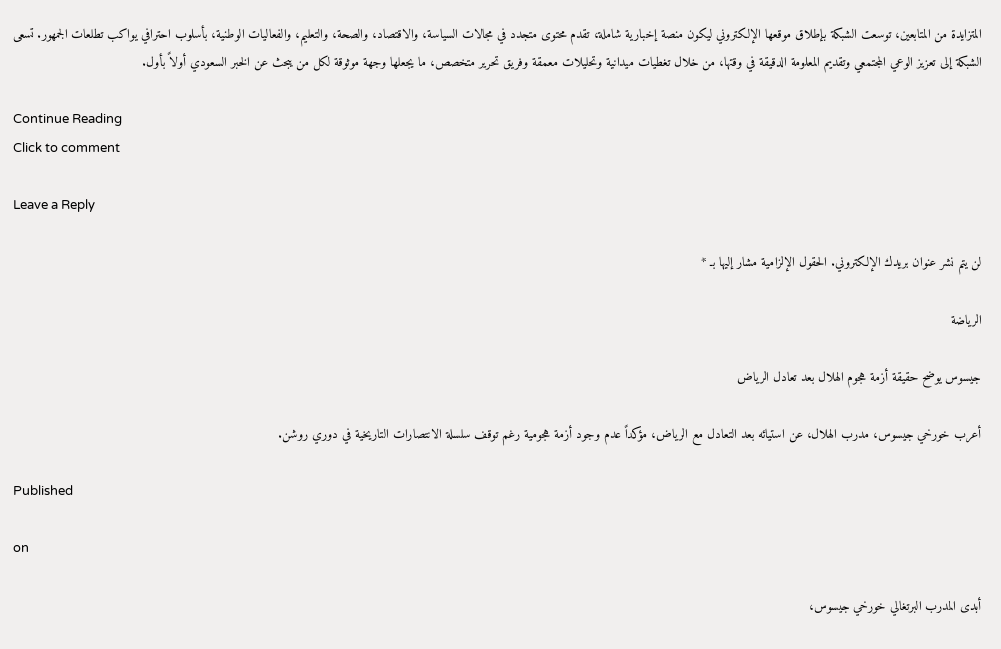المتزايدة من المتابعين، توسعت الشبكة بإطلاق موقعها الإلكتروني ليكون منصة إخبارية شاملة، تقدم محتوى متجدد في مجالات السياسة، والاقتصاد، والصحة، والتعليم، والفعاليات الوطنية، بأسلوب احترافي يواكب تطلعات الجمهور. تسعى الشبكة إلى تعزيز الوعي المجتمعي وتقديم المعلومة الدقيقة في وقتها، من خلال تغطيات ميدانية وتحليلات معمقة وفريق تحرير متخصص، ما يجعلها وجهة موثوقة لكل من يبحث عن الخبر السعودي أولاً بأول.

Continue Reading
Click to comment

Leave a Reply

لن يتم نشر عنوان بريدك الإلكتروني. الحقول الإلزامية مشار إليها بـ *

الرياضة

جيسوس يوضح حقيقة أزمة هجوم الهلال بعد تعادل الرياض

أعرب خورخي جيسوس، مدرب الهلال، عن استيائه بعد التعادل مع الرياض، مؤكداً عدم وجود أزمة هجومية رغم توقف سلسلة الانتصارات التاريخية في دوري روشن.

Published

on

أبدى المدرب البرتغالي خورخي جيسوس،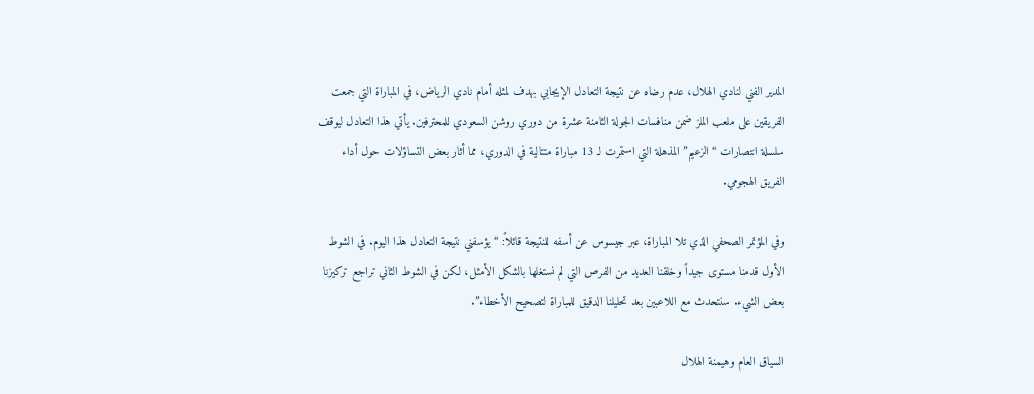المدير الفني لنادي الهلال، عدم رضاه عن نتيجة التعادل الإيجابي بهدف لمثله أمام نادي الرياض، في المباراة التي جمعت الفريقين على ملعب الملز ضمن منافسات الجولة الثامنة عشرة من دوري روشن السعودي للمحترفين. يأتي هذا التعادل ليوقف سلسلة انتصارات “الزعيم” المذهلة التي استمرت لـ 13 مباراة متتالية في الدوري، مما أثار بعض التساؤلات حول أداء الفريق الهجومي.

وفي المؤتمر الصحفي الذي تلا المباراة، عبر جيسوس عن أسفه للنتيجة قائلاً: “يؤسفني نتيجة التعادل هذا اليوم. في الشوط الأول قدمنا مستوى جيداً وخلقنا العديد من الفرص التي لم نستغلها بالشكل الأمثل، لكن في الشوط الثاني تراجع تركيزنا بعض الشيء. سنتحدث مع اللاعبين بعد تحليلنا الدقيق للمباراة لتصحيح الأخطاء”.

السياق العام وهيمنة الهلال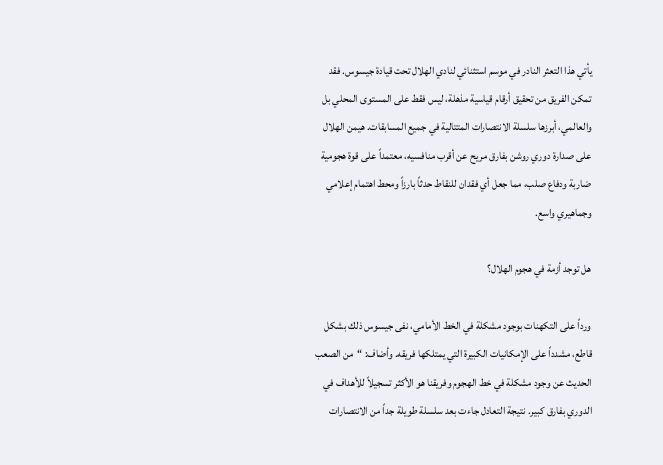يأتي هذا التعثر النادر في موسم استثنائي لنادي الهلال تحت قيادة جيسوس. فقد تمكن الفريق من تحقيق أرقام قياسية مذهلة، ليس فقط على المستوى المحلي بل والعالمي، أبرزها سلسلة الانتصارات المتتالية في جميع المسابقات. هيمن الهلال على صدارة دوري روشن بفارق مريح عن أقرب منافسيه، معتمداً على قوة هجومية ضاربة ودفاع صلب، مما جعل أي فقدان للنقاط حدثاً بارزاً ومحط اهتمام إعلامي وجماهيري واسع.

هل توجد أزمة في هجوم الهلال؟

ورداً على التكهنات بوجود مشكلة في الخط الأمامي، نفى جيسوس ذلك بشكل قاطع، مشدداً على الإمكانيات الكبيرة التي يمتلكها فريقه. وأضاف: “من الصعب الحديث عن وجود مشكلة في خط الهجوم وفريقنا هو الأكثر تسجيلاً للأهداف في الدوري بفارق كبير. نتيجة التعادل جاءت بعد سلسلة طويلة جداً من الانتصارات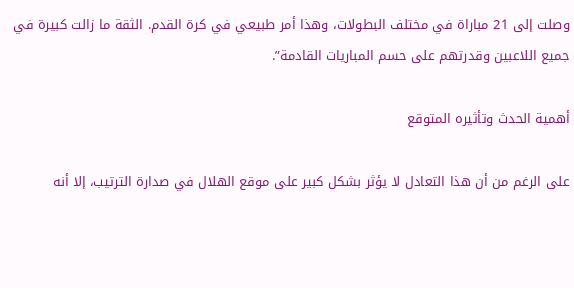وصلت إلى 21 مباراة في مختلف البطولات، وهذا أمر طبيعي في كرة القدم. الثقة ما زالت كبيرة في جميع اللاعبين وقدرتهم على حسم المباريات القادمة”.

أهمية الحدث وتأثيره المتوقع

على الرغم من أن هذا التعادل لا يؤثر بشكل كبير على موقع الهلال في صدارة الترتيب، إلا أنه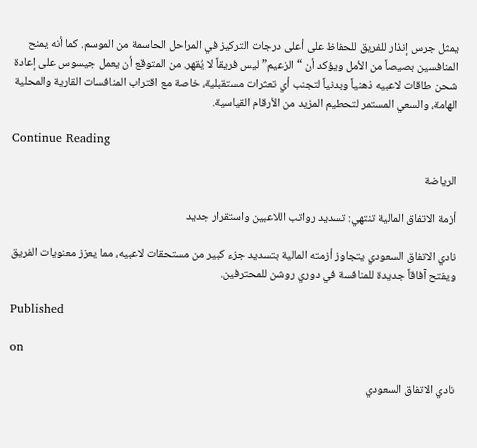يمثل جرس إنذار للفريق للحفاظ على أعلى درجات التركيز في المراحل الحاسمة من الموسم. كما أنه يمنح المنافسين بصيصاً من الأمل ويؤكد أن “الزعيم” ليس فريقاً لا يُقهر. من المتوقع أن يعمل جيسوس على إعادة شحن طاقات لاعبيه ذهنياً وبدنياً لتجنب أي تعثرات مستقبلية، خاصة مع اقتراب المنافسات القارية والمحلية الهامة، والسعي المستمر لتحطيم المزيد من الأرقام القياسية.

Continue Reading

الرياضة

أزمة الاتفاق المالية تنتهي: تسديد رواتب اللاعبين واستقرار جديد

نادي الاتفاق السعودي يتجاوز أزمته المالية بتسديد جزء كبير من مستحقات لاعبيه، مما يعزز معنويات الفريق ويفتح آفاقاً جديدة للمنافسة في دوري روشن للمحترفين.

Published

on

نادي الاتفاق السعودي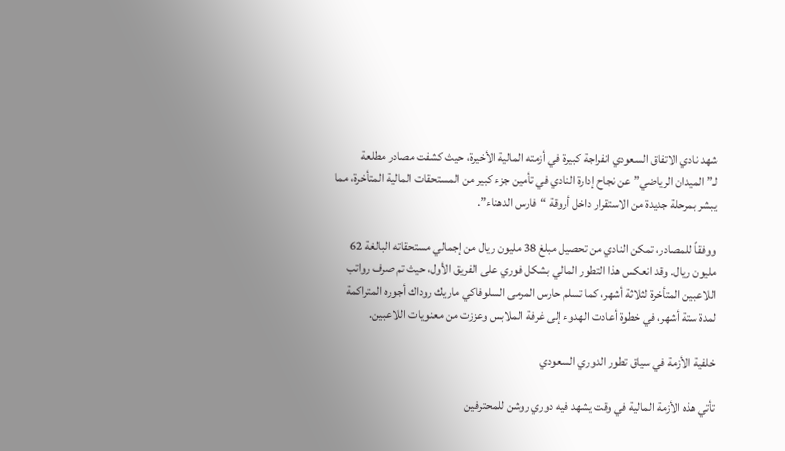شهد نادي الاتفاق السعودي انفراجة كبيرة في أزمته المالية الأخيرة، حيث كشفت مصادر مطلعة لـ”الميدان الرياضي” عن نجاح إدارة النادي في تأمين جزء كبير من المستحقات المالية المتأخرة، مما يبشر بمرحلة جديدة من الاستقرار داخل أروقة “فارس الدهناء”.

ووفقاً للمصادر، تمكن النادي من تحصيل مبلغ 38 مليون ريال من إجمالي مستحقاته البالغة 62 مليون ريال. وقد انعكس هذا التطور المالي بشكل فوري على الفريق الأول، حيث تم صرف رواتب اللاعبين المتأخرة لثلاثة أشهر، كما تسلم حارس المرمى السلوفاكي ماريك روداك أجوره المتراكمة لمدة ستة أشهر، في خطوة أعادت الهدوء إلى غرفة الملابس وعززت من معنويات اللاعبين.

خلفية الأزمة في سياق تطور الدوري السعودي

تأتي هذه الأزمة المالية في وقت يشهد فيه دوري روشن للمحترفين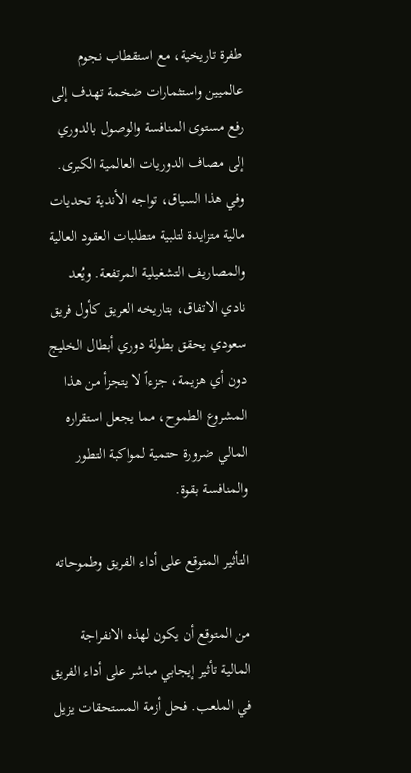طفرة تاريخية، مع استقطاب نجوم عالميين واستثمارات ضخمة تهدف إلى رفع مستوى المنافسة والوصول بالدوري إلى مصاف الدوريات العالمية الكبرى. وفي هذا السياق، تواجه الأندية تحديات مالية متزايدة لتلبية متطلبات العقود العالية والمصاريف التشغيلية المرتفعة. ويُعد نادي الاتفاق، بتاريخه العريق كأول فريق سعودي يحقق بطولة دوري أبطال الخليج دون أي هزيمة، جزءاً لا يتجزأ من هذا المشروع الطموح، مما يجعل استقراره المالي ضرورة حتمية لمواكبة التطور والمنافسة بقوة.

التأثير المتوقع على أداء الفريق وطموحاته

من المتوقع أن يكون لهذه الانفراجة المالية تأثير إيجابي مباشر على أداء الفريق في الملعب. فحل أزمة المستحقات يزيل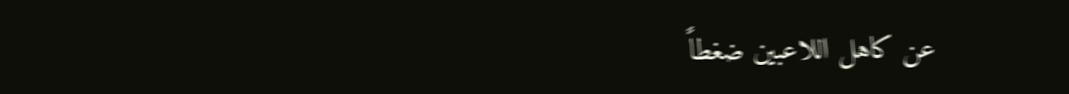عن كاهل اللاعبين ضغطاً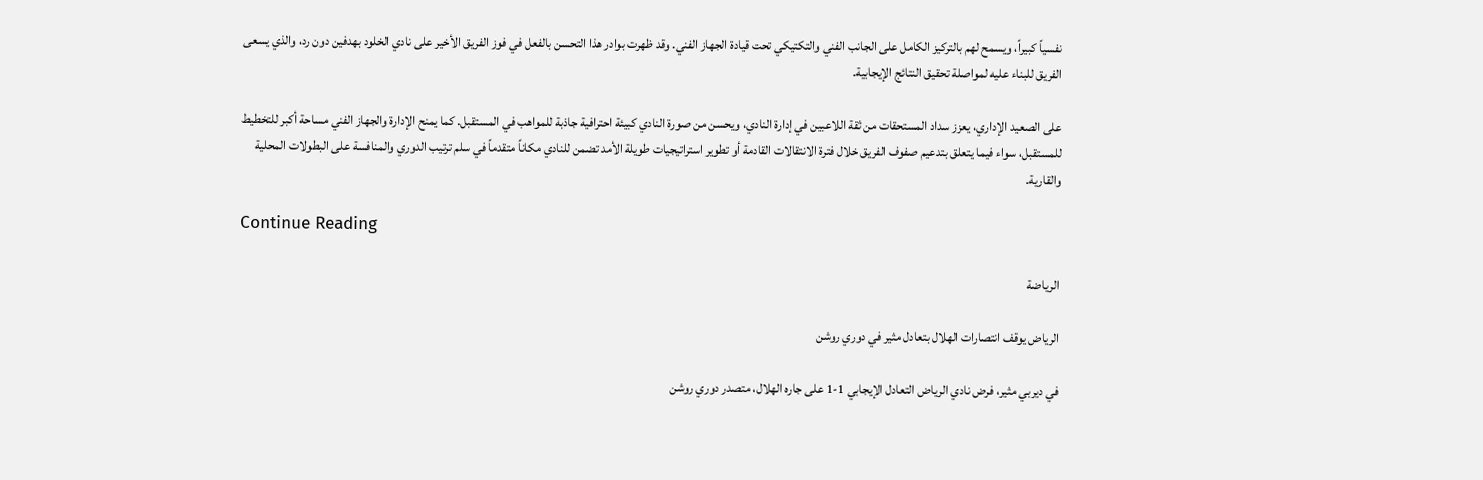نفسياً كبيراً، ويسمح لهم بالتركيز الكامل على الجانب الفني والتكتيكي تحت قيادة الجهاز الفني. وقد ظهرت بوادر هذا التحسن بالفعل في فوز الفريق الأخير على نادي الخلود بهدفين دون رد، والذي يسعى الفريق للبناء عليه لمواصلة تحقيق النتائج الإيجابية.

على الصعيد الإداري، يعزز سداد المستحقات من ثقة اللاعبين في إدارة النادي، ويحسن من صورة النادي كبيئة احترافية جاذبة للمواهب في المستقبل. كما يمنح الإدارة والجهاز الفني مساحة أكبر للتخطيط للمستقبل، سواء فيما يتعلق بتدعيم صفوف الفريق خلال فترة الانتقالات القادمة أو تطوير استراتيجيات طويلة الأمد تضمن للنادي مكاناً متقدماً في سلم ترتيب الدوري والمنافسة على البطولات المحلية والقارية.

Continue Reading

الرياضة

الرياض يوقف انتصارات الهلال بتعادل مثير في دوري روشن

في ديربي مثير، فرض نادي الرياض التعادل الإيجابي 1-1 على جاره الهلال، متصدر دوري روشن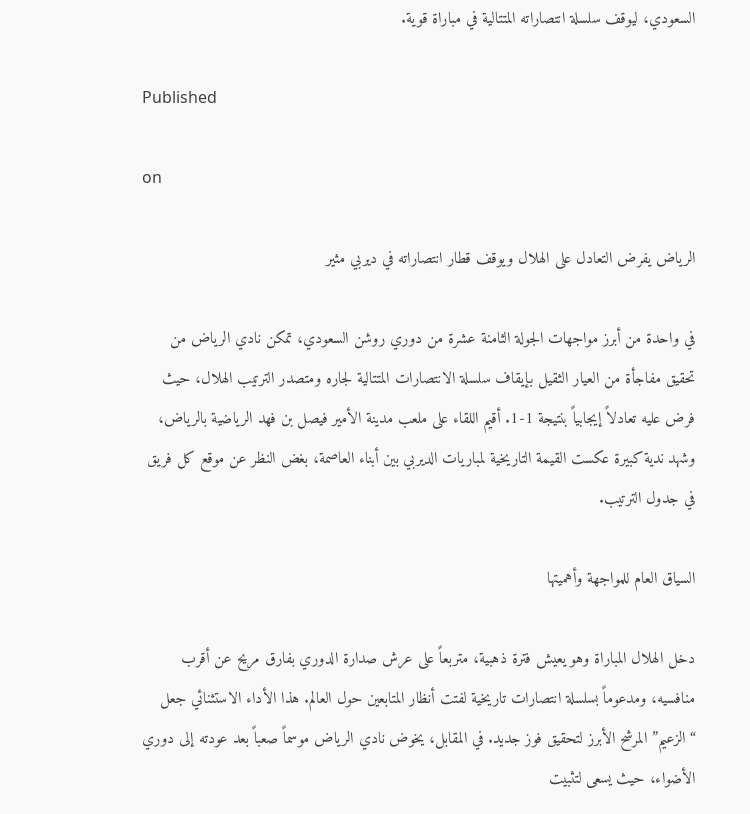السعودي، ليوقف سلسلة انتصاراته المتتالية في مباراة قوية.

Published

on

الرياض يفرض التعادل على الهلال ويوقف قطار انتصاراته في ديربي مثير

في واحدة من أبرز مواجهات الجولة الثامنة عشرة من دوري روشن السعودي، تمكن نادي الرياض من تحقيق مفاجأة من العيار الثقيل بإيقاف سلسلة الانتصارات المتتالية لجاره ومتصدر الترتيب الهلال، حيث فرض عليه تعادلاً إيجابياً بنتيجة 1-1. أقيم اللقاء على ملعب مدينة الأمير فيصل بن فهد الرياضية بالرياض، وشهد ندية كبيرة عكست القيمة التاريخية لمباريات الديربي بين أبناء العاصمة، بغض النظر عن موقع كل فريق في جدول الترتيب.

السياق العام للمواجهة وأهميتها

دخل الهلال المباراة وهو يعيش فترة ذهبية، متربعاً على عرش صدارة الدوري بفارق مريح عن أقرب منافسيه، ومدعوماً بسلسلة انتصارات تاريخية لفتت أنظار المتابعين حول العالم. هذا الأداء الاستثنائي جعل “الزعيم” المرشح الأبرز لتحقيق فوز جديد. في المقابل، يخوض نادي الرياض موسماً صعباً بعد عودته إلى دوري الأضواء، حيث يسعى لتثبيت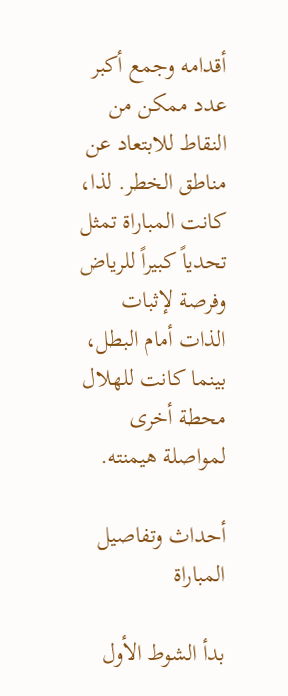أقدامه وجمع أكبر عدد ممكن من النقاط للابتعاد عن مناطق الخطر. لذا، كانت المباراة تمثل تحدياً كبيراً للرياض وفرصة لإثبات الذات أمام البطل، بينما كانت للهلال محطة أخرى لمواصلة هيمنته.

أحداث وتفاصيل المباراة

بدأ الشوط الأول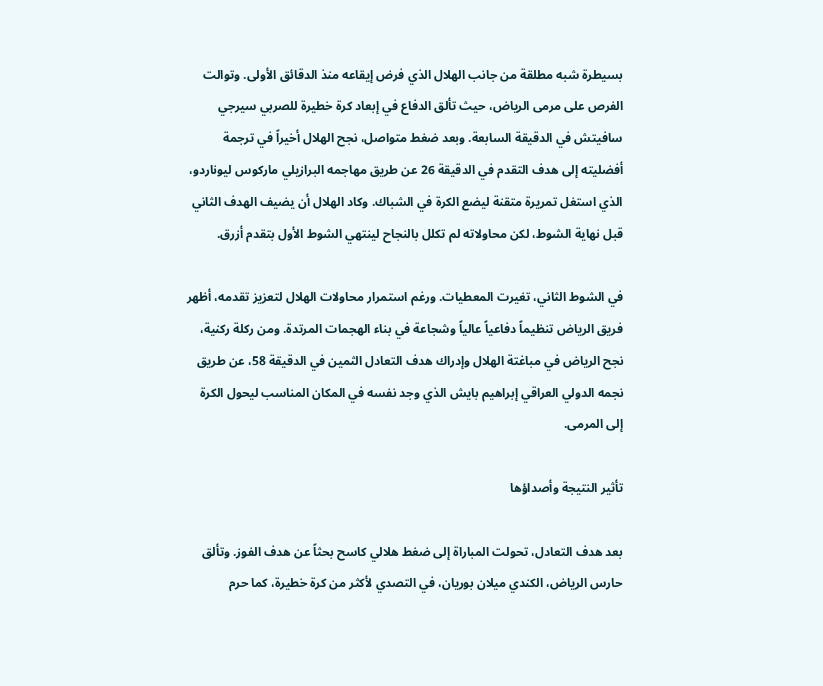بسيطرة شبه مطلقة من جانب الهلال الذي فرض إيقاعه منذ الدقائق الأولى. وتوالت الفرص على مرمى الرياض، حيث تألق الدفاع في إبعاد كرة خطيرة للصربي سيرجي سافيتش في الدقيقة السابعة. وبعد ضغط متواصل، نجح الهلال أخيراً في ترجمة أفضليته إلى هدف التقدم في الدقيقة 26 عن طريق مهاجمه البرازيلي ماركوس ليوناردو، الذي استغل تمريرة متقنة ليضع الكرة في الشباك. وكاد الهلال أن يضيف الهدف الثاني قبل نهاية الشوط، لكن محاولاته لم تكلل بالنجاح لينتهي الشوط الأول بتقدم أزرق.

في الشوط الثاني، تغيرت المعطيات. ورغم استمرار محاولات الهلال لتعزيز تقدمه، أظهر فريق الرياض تنظيماً دفاعياً عالياً وشجاعة في بناء الهجمات المرتدة. ومن ركلة ركنية، نجح الرياض في مباغتة الهلال وإدراك هدف التعادل الثمين في الدقيقة 58، عن طريق نجمه الدولي العراقي إبراهيم بايش الذي وجد نفسه في المكان المناسب ليحول الكرة إلى المرمى.

تأثير النتيجة وأصداؤها

بعد هدف التعادل، تحولت المباراة إلى ضغط هلالي كاسح بحثاً عن هدف الفوز. وتألق حارس الرياض، الكندي ميلان بوريان، في التصدي لأكثر من كرة خطيرة، كما حرم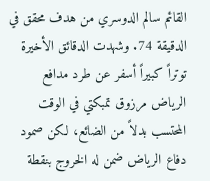القائم سالم الدوسري من هدف محقق في الدقيقة 74. وشهدت الدقائق الأخيرة توتراً كبيراً أسفر عن طرد مدافع الرياض مرزوق تمبكتي في الوقت المحتسب بدلاً من الضائع، لكن صمود دفاع الرياض ضمن له الخروج بنقطة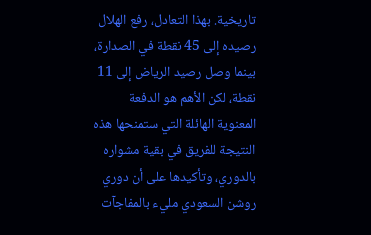تاريخية. بهذا التعادل، رفع الهلال رصيده إلى 45 نقطة في الصدارة، بينما وصل رصيد الرياض إلى 11 نقطة، لكن الأهم هو الدفعة المعنوية الهائلة التي ستمنحها هذه النتيجة للفريق في بقية مشواره بالدوري، وتأكيدها على أن دوري روشن السعودي مليء بالمفاجآت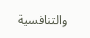والتنافسية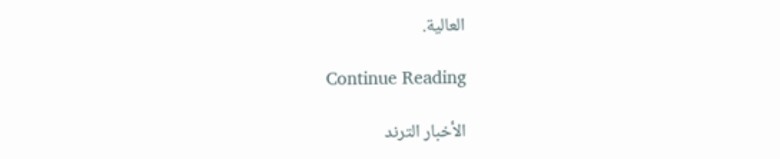العالية.

Continue Reading

الأخبار الترند